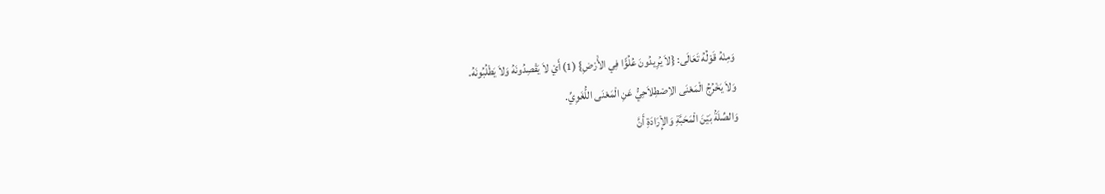وَمِنْهُ قَوْلُهُ تَعَالَى: {لاَ يُرِيدُونَ عُلُوًّا فِي الأَْرْضِ} (1) أَيْ لاَ يَقْصِدُونَهُ وَلاَ يَطْلُبُونَهُ.
وَلاَ يَخْرُجُ الْمَعْنَى الاِصْطِلاَحِيُّ عَنِ الْمَعْنَى اللُّغَوِيِّ.
وَالصِّلَةُ بَيْنَ الْمَحَبَّةِ وَالإِْرَادَةِ أَنَّ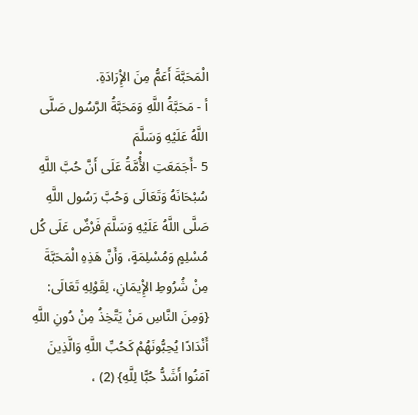الْمَحَبَّةَ أَعَمُّ مِنَ الإِْرَادَةِ.
أ - مَحَبَّةُ اللَّهِ وَمَحَبَّةُ الرَّسُول صَلَّى اللَّهُ عَلَيْهِ وَسَلَّمَ
5 -أَجَمَعَتِ الأُْمَّةُ عَلَى أَنَّ حُبَّ اللَّهِ سُبْحَانَهُ وَتَعَالَى وَحُبَّ رَسُول اللَّهِ صَلَّى اللَّهُ عَلَيْهِ وَسَلَّمَ فَرْضٌ عَلَى كُل مُسْلِمٍ وَمُسْلِمَةٍ، وَأَنَّ هَذِهِ الْمَحَبَّةَ مِنْ شُرُوطِ الإِْيمَانِ، لِقَوْلِهِ تَعَالَى: {وَمِنَ النَّاسِ مَنْ يَتَّخِذُ مِنْ دُونِ اللَّهِ أَنْدَادًا يُحِبُّونَهُمْ كَحُبِّ اللَّهِ وَالَّذِينَ آمَنُوا أَشَدُّ حُبًّا لِلَّهِ} (2) ،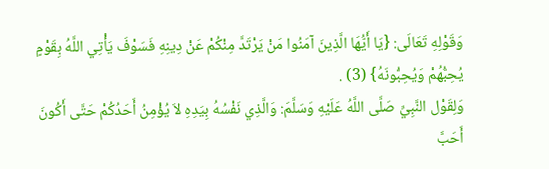وَقَوْلِهِ تَعَالَى: {يَا أَيُّهَا الَّذِينَ آمَنُوا مَنْ يَرْتَدَّ مِنْكُمْ عَنْ دِينِهِ فَسَوْفَ يَأْتِي اللَّهُ بِقَوْمٍ يُحِبُّهُمْ وَيُحِبُّونَهُ} (3) .
وَلِقَوْل النَّبِيِّ صَلَّى اللَّهُ عَلَيْهِ وَسَلَّمَ: وَالَّذِي نَفْسُهُ بِيَدِهِ لاَ يُؤْمِنُ أَحَدُكُمْ حَتَّى أَكُونَ أَحَبَّ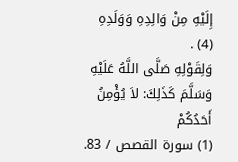إِلَيْهِ مِنْ وَالِدِهِ وَوَلَدِهِ (4) .
وَلِقَوْلِهِ صَلَّى اللَّهُ عَلَيْهِ وَسَلَّمَ كَذَلِكَ: لاَ يُؤْمِنُ أَحَدُكُمْ
(1) سورة القصص / 83.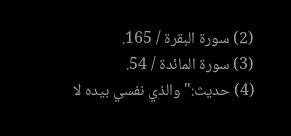(2) سورة البقرة / 165.
(3) سورة المائدة / 54.
(4) حديث:"والذي نفسي بيده لا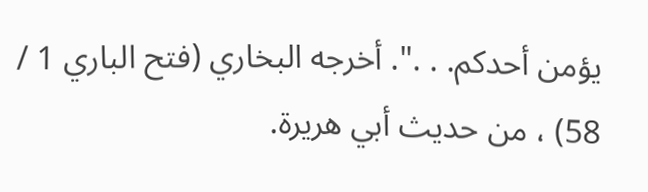يؤمن أحدكم. . .". أخرجه البخاري (فتح الباري 1 / 58) ، من حديث أبي هريرة.